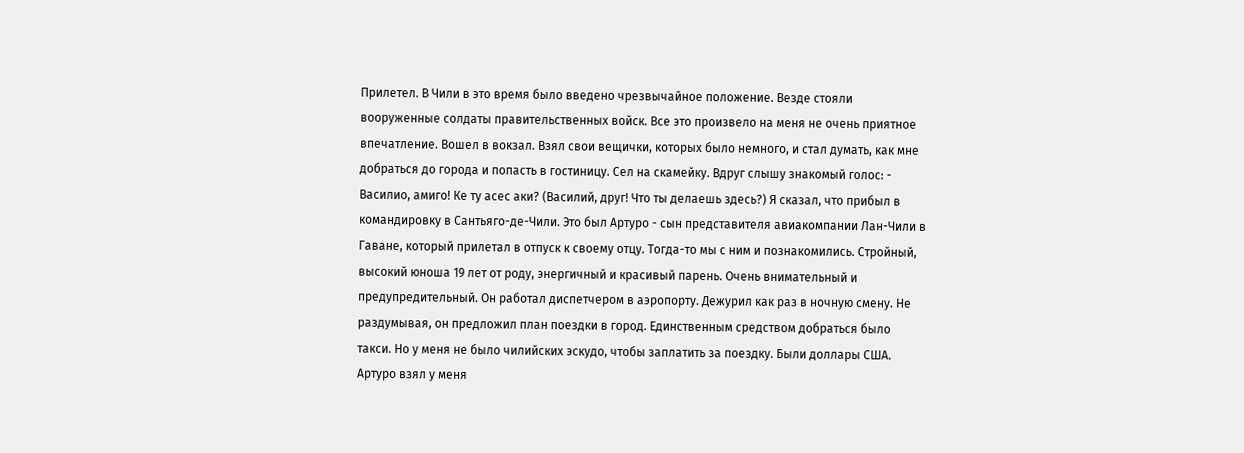Прилетел. В Чили в это время было введено чрезвычайное положение. Везде стояли вооруженные солдаты правительственных войск. Все это произвело на меня не очень приятное впечатление. Вошел в вокзал. Взял свои вещички, которых было немного, и стал думать, как мне добраться до города и попасть в гостиницу. Сел на скамейку. Вдруг слышу знакомый голос: - Василио, амиго! Ке ту асес аки? (Василий, друг! Что ты делаешь здесь?) Я сказал, что прибыл в командировку в Сантьяго-де-Чили. Это был Артуро - сын представителя авиакомпании Лан-Чили в Гаване, который прилетал в отпуск к своему отцу. Тогда-то мы с ним и познакомились. Стройный, высокий юноша 19 лет от роду, энергичный и красивый парень. Очень внимательный и предупредительный. Он работал диспетчером в аэропорту. Дежурил как раз в ночную смену. Не раздумывая, он предложил план поездки в город. Единственным средством добраться было такси. Но у меня не было чилийских эскудо, чтобы заплатить за поездку. Были доллары США. Артуро взял у меня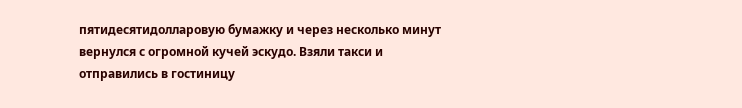пятидесятидолларовую бумажку и через несколько минут вернулся с огромной кучей эскудо. Взяли такси и отправились в гостиницу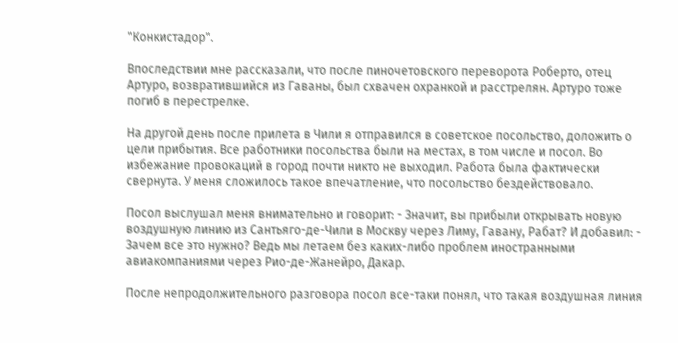"Конкистадор".

Впоследствии мне рассказали, что после пиночетовского переворота Роберто, отец Артуро, возвратившийся из Гаваны, был схвачен охранкой и расстрелян. Артуро тоже погиб в перестрелке.

На другой день после прилета в Чили я отправился в советское посольство, доложить о цели прибытия. Все работники посольства были на местах, в том числе и посол. Во избежание провокаций в город почти никто не выходил. Работа была фактически свернута. У меня сложилось такое впечатление, что посольство бездействовало.

Посол выслушал меня внимательно и говорит: - Значит, вы прибыли открывать новую воздушную линию из Сантьяго-де-Чили в Москву через Лиму, Гавану, Рабат? И добавил: - Зачем все это нужно? Ведь мы летаем без каких-либо проблем иностранными авиакомпаниями через Рио-де-Жанейро, Дакар.

После непродолжительного разговора посол все-таки понял, что такая воздушная линия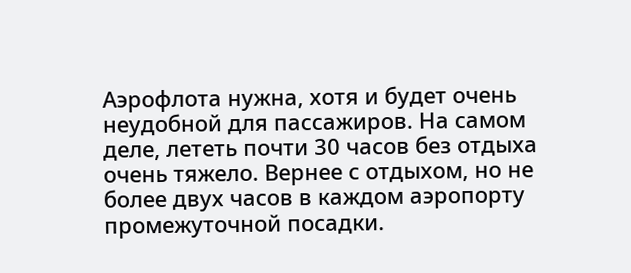Аэрофлота нужна, хотя и будет очень неудобной для пассажиров. На самом деле, лететь почти 30 часов без отдыха очень тяжело. Вернее с отдыхом, но не более двух часов в каждом аэропорту промежуточной посадки.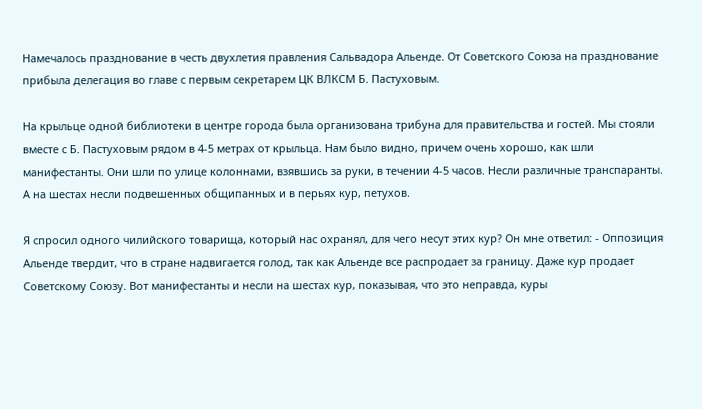Намечалось празднование в честь двухлетия правления Сальвадора Альенде. От Советского Союза на празднование прибыла делегация во главе с первым секретарем ЦК ВЛКСМ Б. Пастуховым.

На крыльце одной библиотеки в центре города была организована трибуна для правительства и гостей. Мы стояли вместе с Б. Пастуховым рядом в 4-5 метрах от крыльца. Нам было видно, причем очень хорошо, как шли манифестанты. Они шли по улице колоннами, взявшись за руки, в течении 4-5 часов. Несли различные транспаранты. А на шестах несли подвешенных общипанных и в перьях кур, петухов.

Я спросил одного чилийского товарища, который нас охранял, для чего несут этих кур? Он мне ответил: - Оппозиция Альенде твердит, что в стране надвигается голод, так как Альенде все распродает за границу. Даже кур продает Советскому Союзу. Вот манифестанты и несли на шестах кур, показывая, что это неправда, куры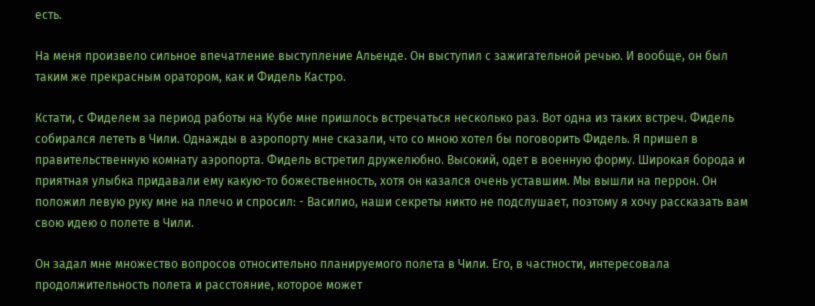есть.

На меня произвело сильное впечатление выступление Альенде. Он выступил с зажигательной речью. И вообще, он был таким же прекрасным оратором, как и Фидель Кастро.

Кстати, с Фиделем за период работы на Кубе мне пришлось встречаться несколько раз. Вот одна из таких встреч. Фидель собирался лететь в Чили. Однажды в аэропорту мне сказали, что со мною хотел бы поговорить Фидель. Я пришел в правительственную комнату аэропорта. Фидель встретил дружелюбно. Высокий, одет в военную форму. Широкая борода и приятная улыбка придавали ему какую-то божественность, хотя он казался очень уставшим. Мы вышли на перрон. Он положил левую руку мне на плечо и спросил: - Василио, наши секреты никто не подслушает, поэтому я хочу рассказать вам свою идею о полете в Чили.

Он задал мне множество вопросов относительно планируемого полета в Чили. Его, в частности, интересовала продолжительность полета и расстояние, которое может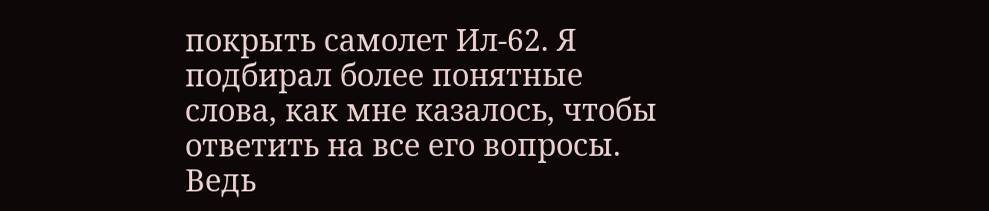покрыть самолет Ил-62. Я подбирал более понятные слова, как мне казалось, чтобы ответить на все его вопросы. Ведь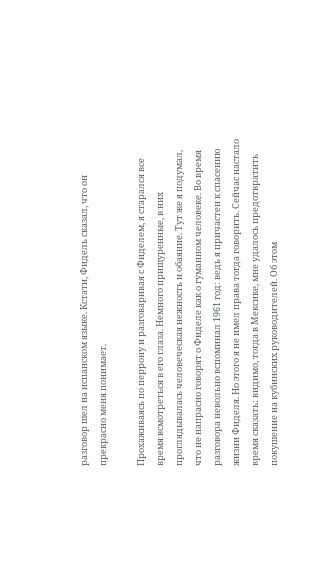разговор шел на испанском языке. Кстати, Фидель сказал, что он прекрасно меня понимает.

Прохаживаясь по перрону и разговаривая с Фиделем, я старался все время всмотреться в его глаза. Немного прищуренные, в них проглядывалась человеческая нежность и обаяние. Тут же я подумал, что не напрасно говорят о Фиделе как о гуманном человеке. Во время разговора невольно вспоминал 1961 год: ведь я причастен к спасению жизни Фиделя. Но этого я не имел права тогда говорить. Сейчас настало время сказать: видимо, тогда в Мексике, мне удалось предотвратить покушение на кубинских руководителей. Об этом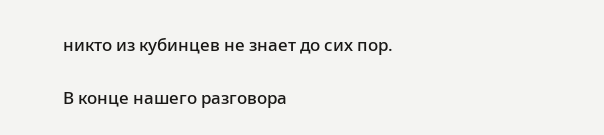никто из кубинцев не знает до сих пор.

В конце нашего разговора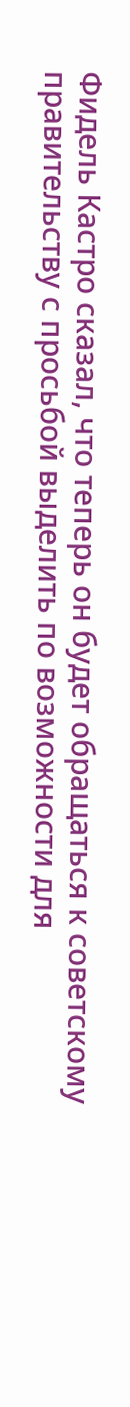Фидель Кастро сказал, что теперь он будет обращаться к советскому правительству с просьбой выделить по возможности для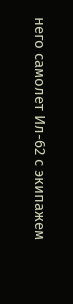него самолет Ил-62 с экипажем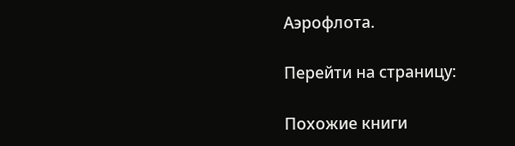Аэрофлота.

Перейти на страницу:

Похожие книги